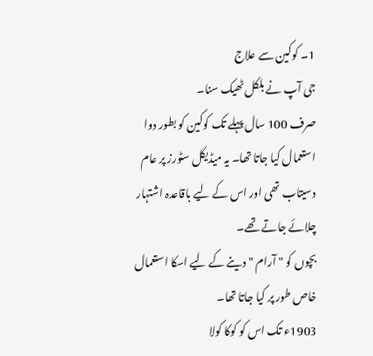1۔ کوکین سے علاج
جی آپ نے بلکل ٹھیک سنا۔
صرف 100 سال پہلے تک کوکین کو بطور دوا استعمال کیا جاتا تھا۔ یہ میڈیکل سٹورز پر عام دسیتاب تھی اور اس کے لیے باقاعدہ اشتہار چلائے جاتے تھے۔
بچوں کو " آرام " دینے کے لیے اسکا استعمال خاص طور پر کیا جاتا تھا۔
1903ء تک اس کو کوکا کولا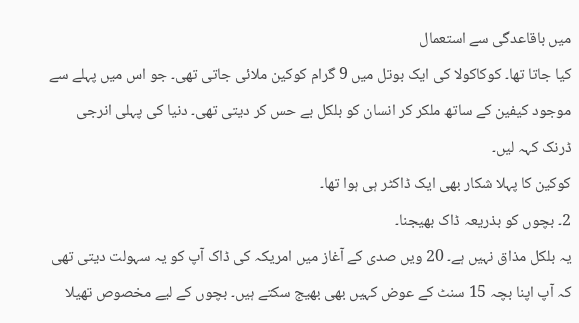میں باقاعدگی سے استعمال
کیا جاتا تھا۔ کوکاکولا کی ایک بوتل میں 9 گرام کوکین ملائی جاتی تھی۔ جو اس میں پہلے سے موجود کیفین کے ساتھ ملکر کر انسان کو بلکل بے حس کر دیتی تھی۔ دنیا کی پہلی انرجی ڈرنک کہہ لیں۔
کوکین کا پہلا شکار بھی ایک ڈاکٹر ہی ہوا تھا۔
2۔ بچوں کو بذریعہ ڈاک بھیجنا۔
یہ بلکل مذاق نہیں ہے۔ 20 ویں صدی کے آغاز میں امریکہ کی ڈاک آپ کو یہ سہولت دیتی تھی کہ آپ اپنا بچہ 15 سنٹ کے عوض کہیں بھی بھیج سکتے ہیں۔ بچوں کے لیے مخصوص تھیلا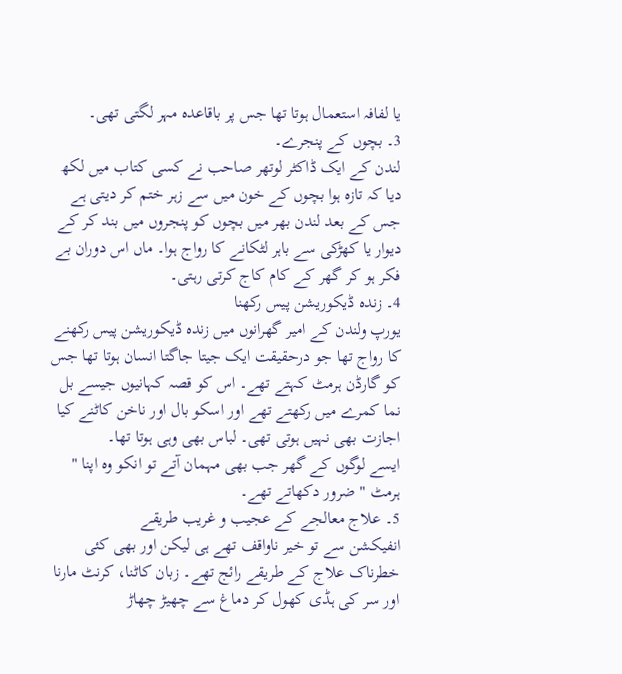یا لفافہ استعمال ہوتا تھا جس پر باقاعدہ مہر لگتی تھی۔
3۔ بچوں کے پنجرے۔
لندن کے ایک ڈاکٹر لوتھر صاحب نے کسی کتاب میں لکھ دیا کہ تازہ ہوا بچوں کے خون میں سے زہر ختم کر دیتی ہے جس کے بعد لندن بھر میں بچوں کو پنجروں میں بند کر کے دیوار یا کھڑکی سے باہر لٹکانے کا رواج ہوا۔ ماں اس دوران بے فکر ہو کر گھر کے کام کاج کرتی رہتی۔
4۔ زندہ ڈیکوریشن پیس رکھنا
یورپ ولندن کے امیر گھرانوں میں زندہ ڈیکوریشن پیس رکھنے کا رواج تھا جو درحقیقت ایک جیتا جاگتا انسان ہوتا تھا جس کو گارڈن ہرمٹ کہتے تھے۔ اس کو قصہ کہانیوں جیسے بل نما کمرے میں رکھتے تھے اور اسکو بال اور ناخن کاٹنے کیا اجازت بھی نہیں ہوتی تھی۔ لباس بھی وہی ہوتا تھا۔
ایسے لوگوں کے گھر جب بھی مہمان آتے تو انکو وہ اپنا " ہرمٹ " ضرور دکھاتے تھے۔
5۔ علاج معالجے کے عجیب و غریب طریقے
انفیکشن سے تو خیر ناواقف تھے ہی لیکن اور بھی کئی خطرناک علاج کے طریقے رائج تھے۔ زبان کاٹنا، کرنٹ مارنا اور سر کی ہڈی کھول کر دماغ سے چھیڑ چھاڑ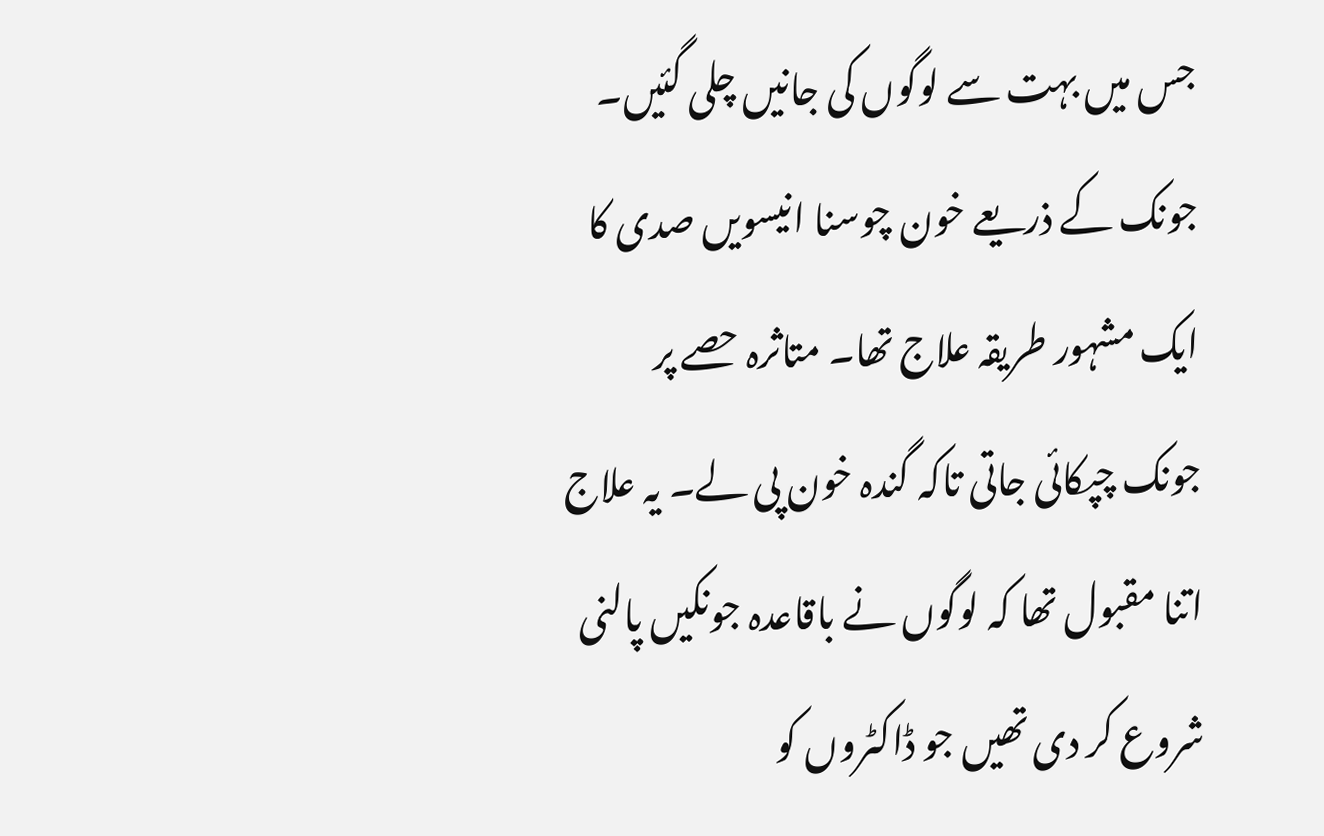جس میں بہت سے لوگوں کی جانیں چلی گئیں۔
جونک کے ذریعے خون چوسنا انیسویں صدی کا ایک مشہور طریقہ علاج تھا۔ متاثرہ حصے پر جونک چپکائی جاتی تاکہ گندہ خون پی لے۔ یہ علاج اتنا مقبول تھا کہ لوگوں نے باقاعدہ جونکیں پالنی شروع کر دی تھیں جو ڈاکٹروں کو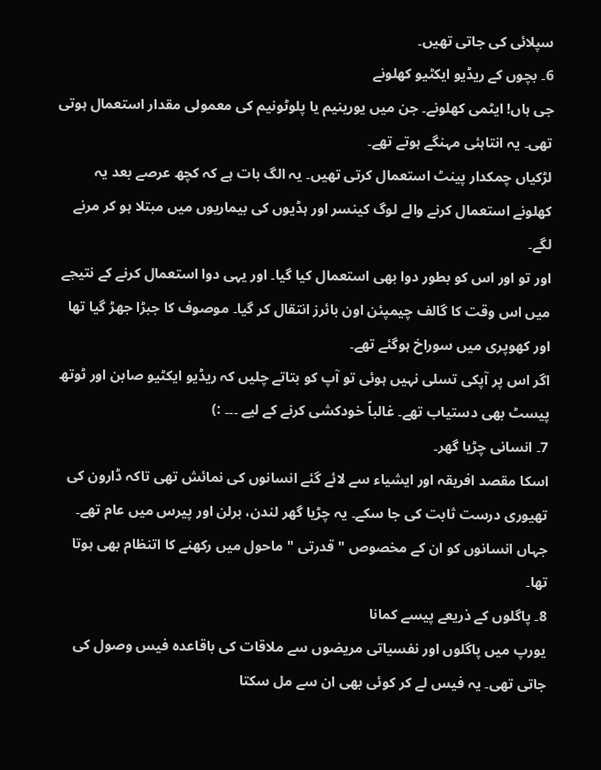سپلائی کی جاتی تھیں۔
6۔ بچوں کے ریڈیو ایکٹیو کھلونے
جی ہاں! ایٹمی کھلونے۔ جن میں یورینیم یا پلوٹونیم کی معمولی مقدار استعمال ہوتی تھی۔ یہ انتاہئی مہنگے ہوتے تھے۔
لڑکیاں چمکدار پینٹ استعمال کرتی تھیں۔ یہ الگ بات ہے کہ کچھ عرصے بعد یہ کھلونے استعمال کرنے والے لوگ کینسر اور ہڈیوں کی بیماریوں میں مبتلا ہو کر مرنے لگے۔
اور تو اور اس کو بطور دوا بھی استعمال کیا گیا۔ اور یہی دوا استعمال کرنے کے نتیجے میں اس وقت کا گالف چیمپئن اون بائرز انتقال کر گیا۔ موصوف کا جبڑا جھڑ گیا تھا اور کھوپری میں سوراخ ہوگئے تھے۔
اگر اس پر آپکی تسلی نہیں ہوئی تو آپ کو بتاتے چلیں کہ ریڈیو ایکٹیو صابن اور ٹوتھ پیسٹ بھی دستیاب تھے۔ غالباً خودکشی کرنے کے لیے ۔۔۔ :)
7۔ انسانی چڑیا گھر۔
اسکا مقصد افریقہ اور ایشیاء سے لائے گئے انسانوں کی نمائش تھی تاکہ ڈارون کی تھیوری درست ثابت کی جا سکے۔ یہ چڑیا گھر لندن، برلن اور پیرس میں عام تھے۔ جہاں انسانوں کو ان کے مخصوص " قدرتی " ماحول میں رکھنے کا اتنظام بھی ہوتا تھا۔
8۔ پاگلوں کے ذریعے پیسے کمانا
یورپ میں پاگلوں اور نفسیاتی مریضوں سے ملاقات کی باقاعدہ فیس وصول کی جاتی تھی۔ یہ فیس لے کر کوئی بھی ان سے مل سکتا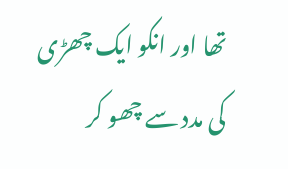تھا اور انکو ایک چھڑی کی مدد سے چھو کر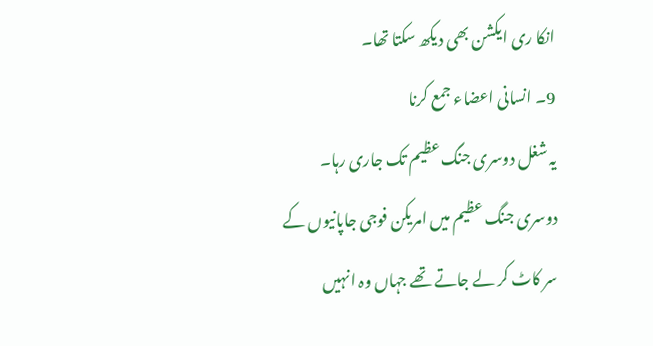انکا ری ایکشن بھی دیکھ سکتا تھا۔
9۔ انسانی اعضاء جمع کرنا
یہ شغل دوسری جنگ عظیم تک جاری رہا۔ دوسری جنگ عظیم میں امریکن فوجی جاپانیوں کے سر کاٹ کر لے جاتے تھے جہاں وہ انہیں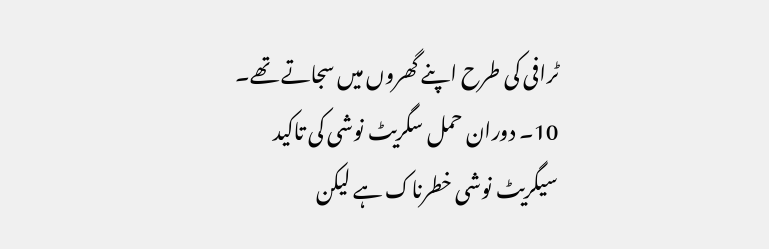ٹرافی کی طرح اپنے گھروں میں سجاتے تھے۔
10۔ دوران حمل سگریٹ نوشی کی تاکید
سیگریٹ نوشی خطرناک ہے لیکن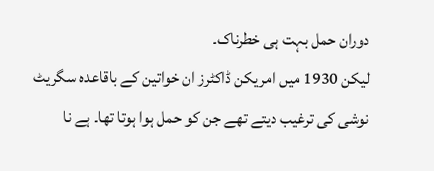دوران حمل بہت ہی خطرناک۔
لیکن 1930 میں امریکن ڈاکٹرز ان خواتین کے باقاعدہ سگریٹ نوشی کی ترغیب دیتے تھے جن کو حمل ہوا ہوتا تھا۔ ہے نا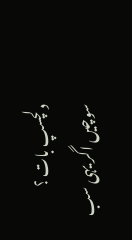دلچسپ بات ؟
سوچیں اگر یہی سب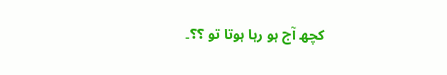کچھ آج ہو رہا ہوتا تو ؟؟۔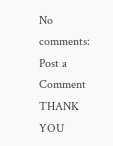No comments:
Post a Comment
THANK YOU